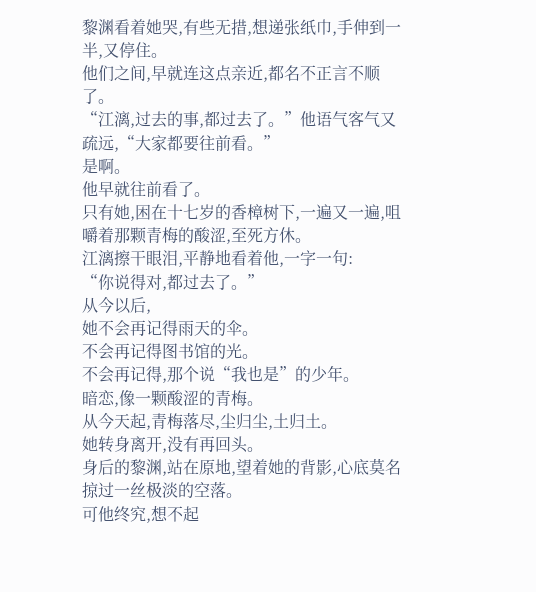黎渊看着她哭,有些无措,想递张纸巾,手伸到一半,又停住。
他们之间,早就连这点亲近,都名不正言不顺了。
“江漓,过去的事,都过去了。”他语气客气又疏远,“大家都要往前看。”
是啊。
他早就往前看了。
只有她,困在十七岁的香樟树下,一遍又一遍,咀嚼着那颗青梅的酸涩,至死方休。
江漓擦干眼泪,平静地看着他,一字一句:
“你说得对,都过去了。”
从今以后,
她不会再记得雨天的伞。
不会再记得图书馆的光。
不会再记得,那个说“我也是”的少年。
暗恋,像一颗酸涩的青梅。
从今天起,青梅落尽,尘归尘,土归土。
她转身离开,没有再回头。
身后的黎渊,站在原地,望着她的背影,心底莫名掠过一丝极淡的空落。
可他终究,想不起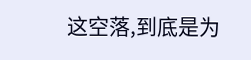这空落,到底是为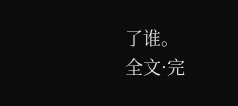了谁。
全文·完